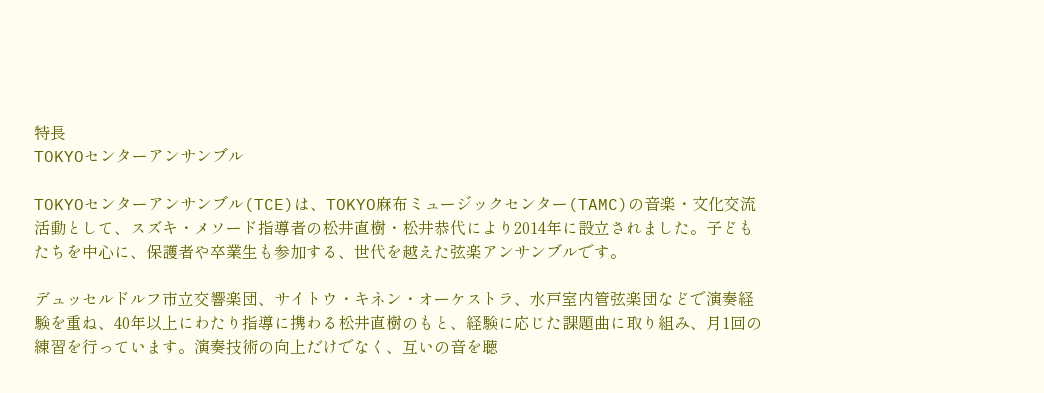特長
TOKYOセンターアンサンブル

TOKYOセンターアンサンブル(TCE)は、TOKYO麻布ミュージックセンター(TAMC)の音楽・文化交流活動として、スズキ・メソード指導者の松井直樹・松井恭代により2014年に設立されました。子どもたちを中心に、保護者や卒業生も参加する、世代を越えた弦楽アンサンブルです。

デュッセルドルフ市立交響楽団、サイトウ・キネン・オーケストラ、水戸室内管弦楽団などで演奏経験を重ね、40年以上にわたり指導に携わる松井直樹のもと、経験に応じた課題曲に取り組み、月1回の練習を行っています。演奏技術の向上だけでなく、互いの音を聴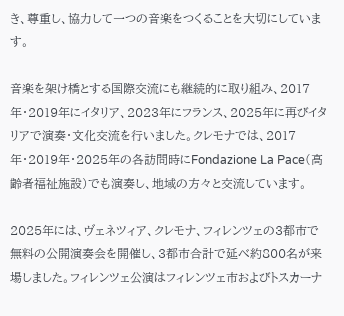き、尊重し、協力して一つの音楽をつくることを大切にしています。

音楽を架け橋とする国際交流にも継続的に取り組み、2017年・2019年にイタリア、2023年にフランス、2025年に再びイタリアで演奏・文化交流を行いました。クレモナでは、2017年・2019年・2025年の各訪問時にFondazione La Pace(高齢者福祉施設)でも演奏し、地域の方々と交流しています。

2025年には、ヴェネツィア、クレモナ、フィレンツェの3都市で無料の公開演奏会を開催し、3都市合計で延べ約800名が来場しました。フィレンツェ公演はフィレンツェ市およびトスカーナ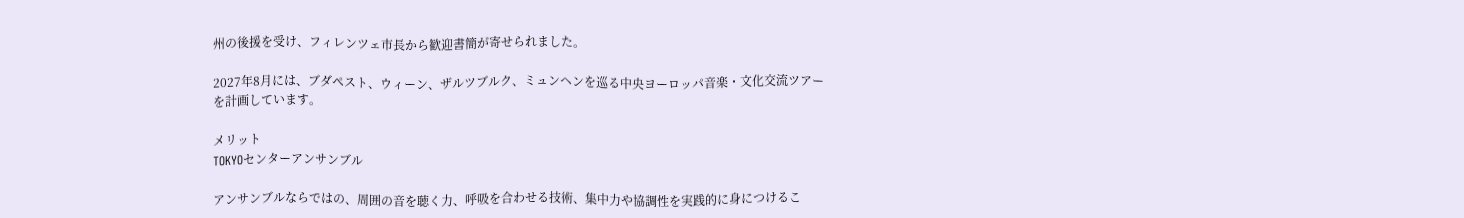州の後援を受け、フィレンツェ市長から歓迎書簡が寄せられました。

2027年8月には、ブダペスト、ウィーン、ザルツブルク、ミュンヘンを巡る中央ヨーロッパ音楽・文化交流ツアーを計画しています。

メリット
TOKYOセンターアンサンブル

アンサンブルならではの、周囲の音を聴く力、呼吸を合わせる技術、集中力や協調性を実践的に身につけるこ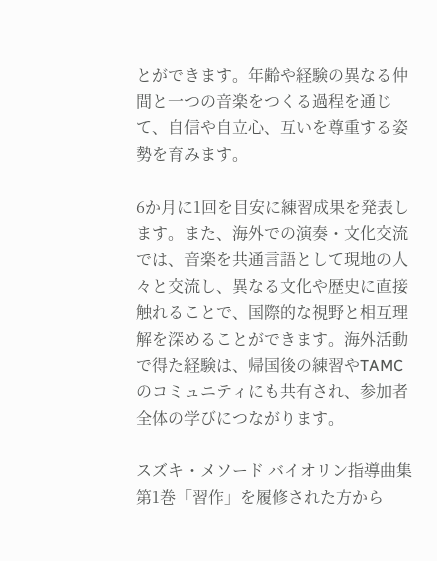とができます。年齢や経験の異なる仲間と一つの音楽をつくる過程を通じて、自信や自立心、互いを尊重する姿勢を育みます。

6か月に1回を目安に練習成果を発表します。また、海外での演奏・文化交流では、音楽を共通言語として現地の人々と交流し、異なる文化や歴史に直接触れることで、国際的な視野と相互理解を深めることができます。海外活動で得た経験は、帰国後の練習やTAMCのコミュニティにも共有され、参加者全体の学びにつながります。

スズキ・メソード バイオリン指導曲集第1巻「習作」を履修された方から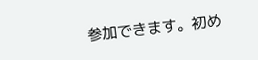参加できます。初め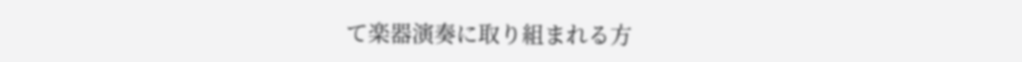て楽器演奏に取り組まれる方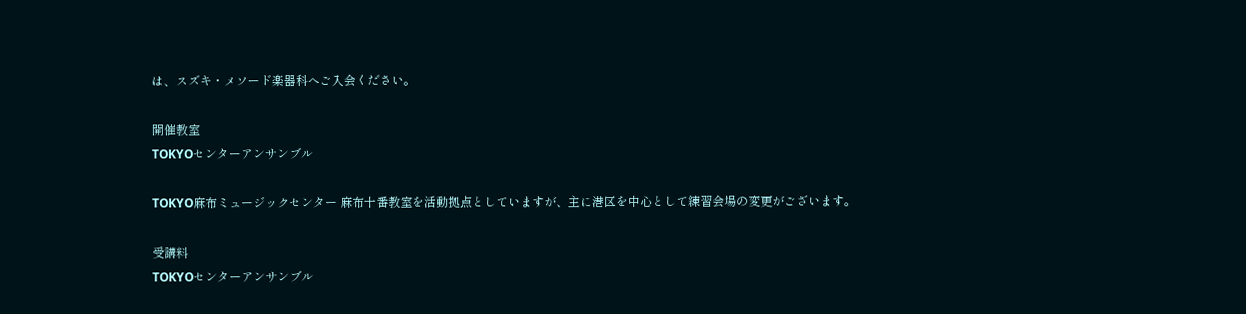は、スズキ・メソード楽器科へご入会ください。

開催教室
TOKYOセンターアンサンブル

TOKYO麻布ミュージックセンター 麻布十番教室を活動拠点としていますが、主に港区を中心として練習会場の変更がございます。

受講料
TOKYOセンターアンサンブル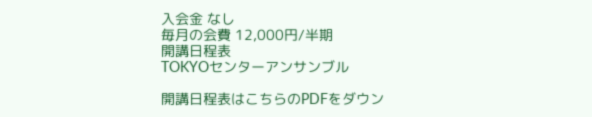入会金 なし
毎月の会費 12,000円/半期
開講日程表
TOKYOセンターアンサンブル

開講日程表はこちらのPDFをダウン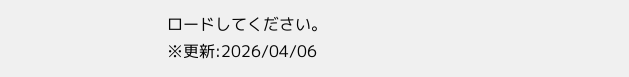ロードしてください。
※更新:2026/04/06